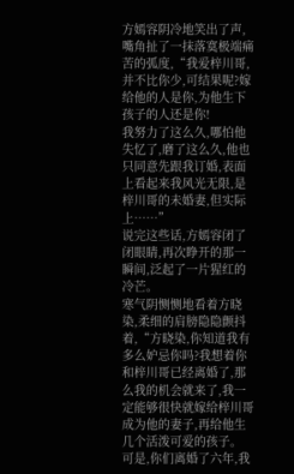方嫣容阴冷地笑出了声,嘴角扯了一抹落寞极端痛苦的弧度,“我爱梓川哥,并不比你少,可结果呢?嫁给他的人是你,为他生下孩子的人还是你!
我努力了这么久,哪怕他失忆了,磨了这么久,他也只同意先跟我订婚,表面上看起来我风光无限,是梓川哥的未婚妻,但实际上……”
说完这些话,方嫣容闭了闭眼睛,再次睁开的那一瞬间,泛起了一片猩红的冷芒。
寒气阴恻恻地看着方晓染,柔细的肩膀隐隐颤抖着,“方晓染,你知道我有多么妒忌你吗?我想着你和梓川哥已经离婚了,那么我的机会就来了,我一定能够很快就嫁给梓川哥成为他的妻子,再给他生几个活泼可爱的孩子。
可是,你们离婚了六年,我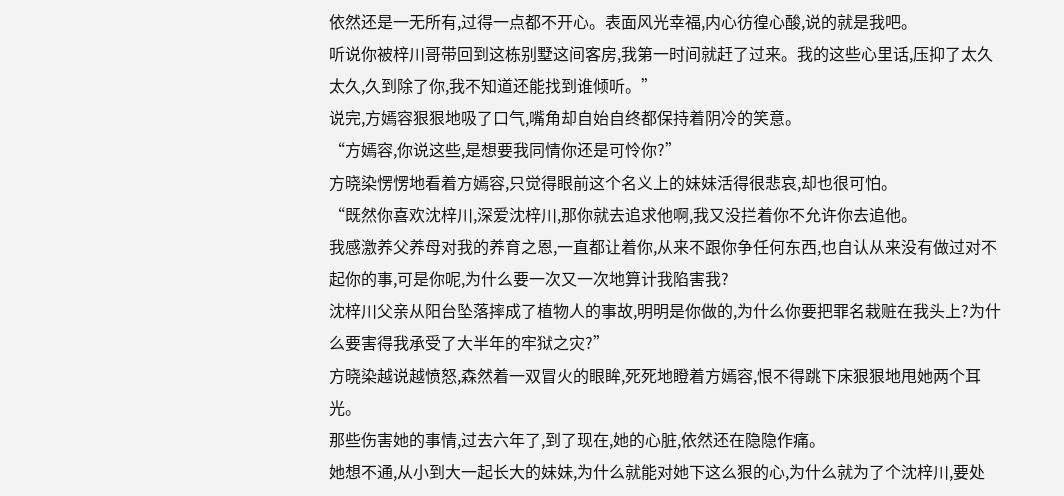依然还是一无所有,过得一点都不开心。表面风光幸福,内心彷徨心酸,说的就是我吧。
听说你被梓川哥带回到这栋别墅这间客房,我第一时间就赶了过来。我的这些心里话,压抑了太久太久,久到除了你,我不知道还能找到谁倾听。”
说完,方嫣容狠狠地吸了口气,嘴角却自始自终都保持着阴冷的笑意。
“方嫣容,你说这些,是想要我同情你还是可怜你?”
方晓染愣愣地看着方嫣容,只觉得眼前这个名义上的妹妹活得很悲哀,却也很可怕。
“既然你喜欢沈梓川,深爱沈梓川,那你就去追求他啊,我又没拦着你不允许你去追他。
我感激养父养母对我的养育之恩,一直都让着你,从来不跟你争任何东西,也自认从来没有做过对不起你的事,可是你呢,为什么要一次又一次地算计我陷害我?
沈梓川父亲从阳台坠落摔成了植物人的事故,明明是你做的,为什么你要把罪名栽赃在我头上?为什么要害得我承受了大半年的牢狱之灾?”
方晓染越说越愤怒,森然着一双冒火的眼眸,死死地瞪着方嫣容,恨不得跳下床狠狠地甩她两个耳光。
那些伤害她的事情,过去六年了,到了现在,她的心脏,依然还在隐隐作痛。
她想不通,从小到大一起长大的妹妹,为什么就能对她下这么狠的心,为什么就为了个沈梓川,要处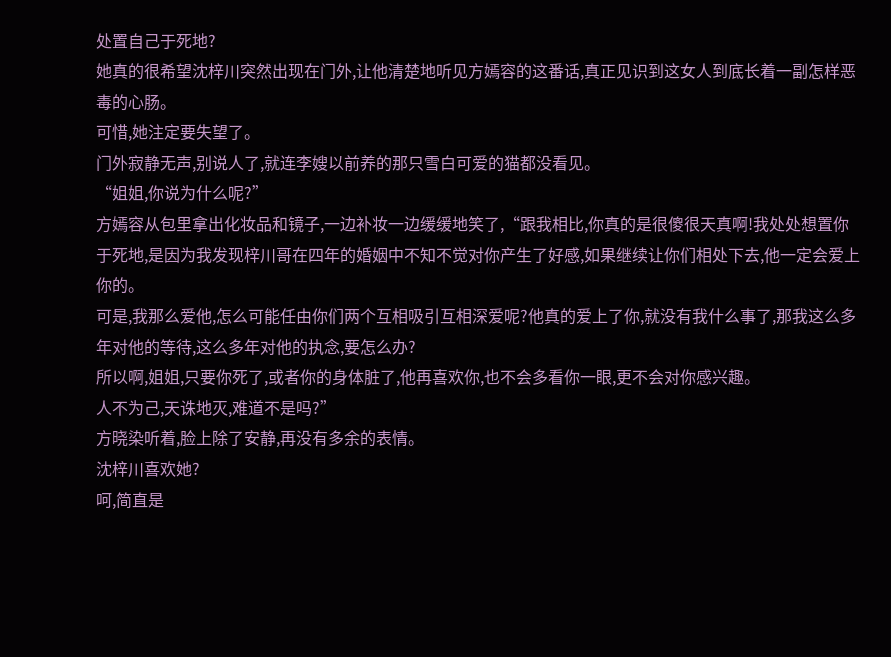处置自己于死地?
她真的很希望沈梓川突然出现在门外,让他清楚地听见方嫣容的这番话,真正见识到这女人到底长着一副怎样恶毒的心肠。
可惜,她注定要失望了。
门外寂静无声,别说人了,就连李嫂以前养的那只雪白可爱的猫都没看见。
“姐姐,你说为什么呢?”
方嫣容从包里拿出化妆品和镜子,一边补妆一边缓缓地笑了,“跟我相比,你真的是很傻很天真啊!我处处想置你于死地,是因为我发现梓川哥在四年的婚姻中不知不觉对你产生了好感,如果继续让你们相处下去,他一定会爱上你的。
可是,我那么爱他,怎么可能任由你们两个互相吸引互相深爱呢?他真的爱上了你,就没有我什么事了,那我这么多年对他的等待,这么多年对他的执念,要怎么办?
所以啊,姐姐,只要你死了,或者你的身体脏了,他再喜欢你,也不会多看你一眼,更不会对你感兴趣。
人不为己,天诛地灭,难道不是吗?”
方晓染听着,脸上除了安静,再没有多余的表情。
沈梓川喜欢她?
呵,简直是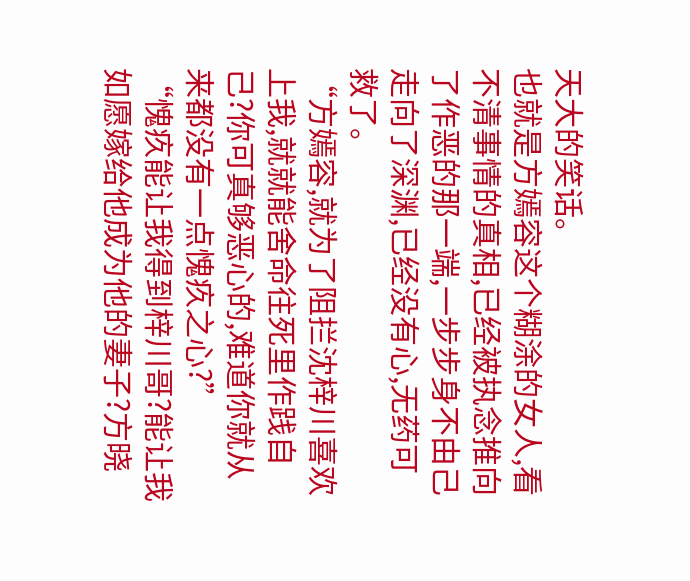天大的笑话。
也就是方嫣容这个糊涂的女人,看不清事情的真相,已经被执念推向了作恶的那一端,一步步身不由己走向了深渊,已经没有心,无药可救了。
“方嫣容,就为了阻拦沈梓川喜欢上我,就就能舍命往死里作践自己?你可真够恶心的,难道你就从来都没有一点愧疚之心?”
“愧疚能让我得到梓川哥?能让我如愿嫁给他成为他的妻子?方晓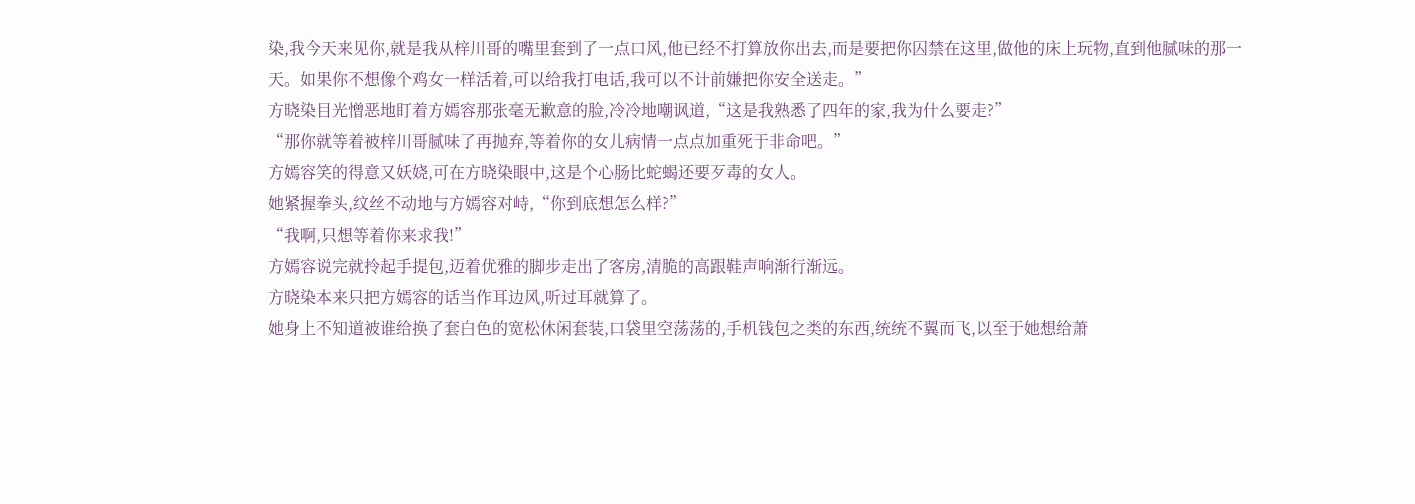染,我今天来见你,就是我从梓川哥的嘴里套到了一点口风,他已经不打算放你出去,而是要把你囚禁在这里,做他的床上玩物,直到他腻味的那一天。如果你不想像个鸡女一样活着,可以给我打电话,我可以不计前嫌把你安全送走。”
方晓染目光憎恶地盯着方嫣容那张毫无歉意的脸,冷冷地嘲讽道,“这是我熟悉了四年的家,我为什么要走?”
“那你就等着被梓川哥腻味了再抛弃,等着你的女儿病情一点点加重死于非命吧。”
方嫣容笑的得意又妖娆,可在方晓染眼中,这是个心肠比蛇蝎还要歹毒的女人。
她紧握拳头,纹丝不动地与方嫣容对峙,“你到底想怎么样?”
“我啊,只想等着你来求我!”
方嫣容说完就拎起手提包,迈着优雅的脚步走出了客房,清脆的高跟鞋声响渐行渐远。
方晓染本来只把方嫣容的话当作耳边风,听过耳就算了。
她身上不知道被谁给换了套白色的宽松休闲套装,口袋里空荡荡的,手机钱包之类的东西,统统不翼而飞,以至于她想给萧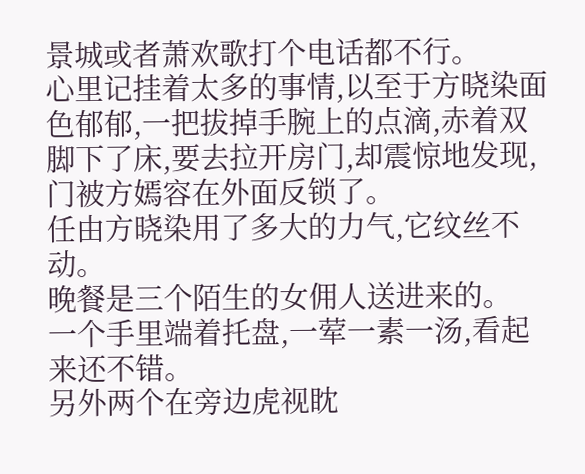景城或者萧欢歌打个电话都不行。
心里记挂着太多的事情,以至于方晓染面色郁郁,一把拔掉手腕上的点滴,赤着双脚下了床,要去拉开房门,却震惊地发现,门被方嫣容在外面反锁了。
任由方晓染用了多大的力气,它纹丝不动。
晚餐是三个陌生的女佣人送进来的。
一个手里端着托盘,一荤一素一汤,看起来还不错。
另外两个在旁边虎视眈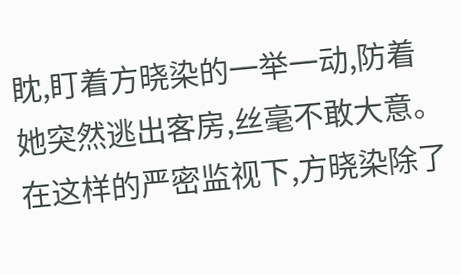眈,盯着方晓染的一举一动,防着她突然逃出客房,丝毫不敢大意。
在这样的严密监视下,方晓染除了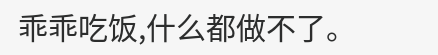乖乖吃饭,什么都做不了。